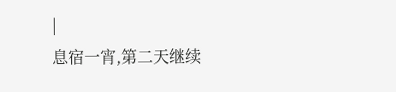|
息宿一宵,第二天继续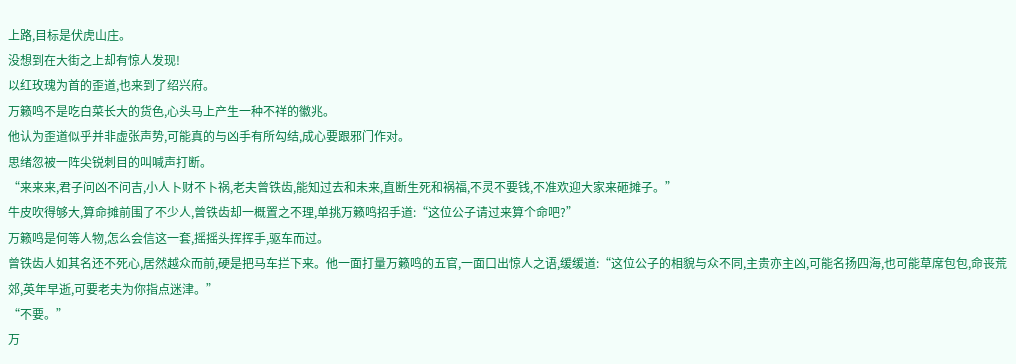上路,目标是伏虎山庄。
没想到在大街之上却有惊人发现!
以红玫瑰为首的歪道,也来到了绍兴府。
万籁鸣不是吃白菜长大的货色,心头马上产生一种不祥的徽兆。
他认为歪道似乎并非虚张声势,可能真的与凶手有所勾结,成心要跟邪门作对。
思绪忽被一阵尖锐刺目的叫喊声打断。
“来来来,君子问凶不问吉,小人卜财不卜祸,老夫曾铁齿,能知过去和未来,直断生死和祸福,不灵不要钱,不准欢迎大家来砸摊子。”
牛皮吹得够大,算命摊前围了不少人,曾铁齿却一概置之不理,单挑万籁鸣招手道:“这位公子请过来算个命吧?”
万籁鸣是何等人物,怎么会信这一套,摇摇头挥挥手,驱车而过。
曾铁齿人如其名还不死心,居然越众而前,硬是把马车拦下来。他一面打量万籁鸣的五官,一面口出惊人之语,缓缓道:“这位公子的相貌与众不同,主贵亦主凶,可能名扬四海,也可能草席包包,命丧荒郊,英年早逝,可要老夫为你指点迷津。”
“不要。”
万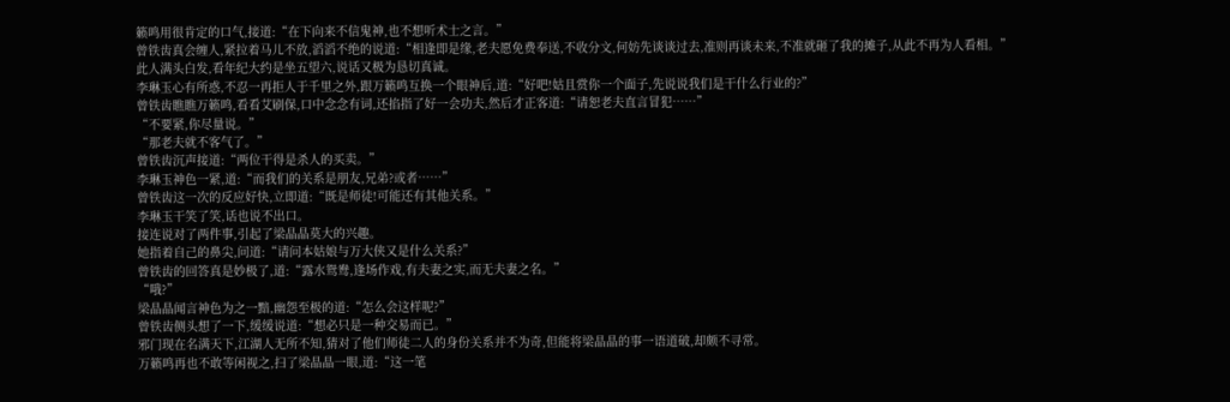籁鸣用很肯定的口气,接道:“在下向来不信鬼神,也不想听术士之言。”
曾铁齿真会缠人,紧拉着马儿不放,滔滔不绝的说道:“相逢即是缘,老夫愿免费奉送,不收分文,何妨先谈谈过去,准则再谈未来,不准就砸了我的摊子,从此不再为人看相。”
此人满头白发,看年纪大约是坐五望六,说话又极为恳切真诚。
李琳玉心有所惑,不忍一再拒人于千里之外,跟万籁鸣互换一个眼神后,道:“好吧!姑且赏你一个面子,先说说我们是干什么行业的?”
曾铁齿瞧瞧万籁鸣,看看艾刷保,口中念念有词,还掐指了好一会功夫,然后才正客道:“请恕老夫直言冒犯……”
“不要紧,你尽量说。”
“那老夫就不客气了。”
曾铁齿沉声接道:“两位干得是杀人的买卖。”
李琳玉神色一紧,道:“而我们的关系是朋友,兄弟?或者……”
曾铁齿这一次的反应好快,立即道:“既是师徒!可能还有其他关系。”
李琳玉干笑了笑,话也说不出口。
接连说对了两件事,引起了梁晶晶莫大的兴趣。
她指着自己的鼻尖,问道:“请问本姑娘与万大侠又是什么关系?”
曾铁齿的回答真是妙极了,道:“露水鸳鸯,逢场作戏,有夫妻之实,而无夫妻之名。”
“哦?”
梁晶晶闻言神色为之一黯,幽怨至极的道:“怎么会这样呢?”
曾铁齿侧头想了一下,缓缓说道:“想必只是一种交易而已。”
邪门现在名满天下,江湖人无所不知,猜对了他们师徒二人的身份关系并不为奇,但能将梁晶晶的事一语道破,却颇不寻常。
万籁鸣再也不敢等闲视之,扫了梁晶晶一眼,道:“这一笔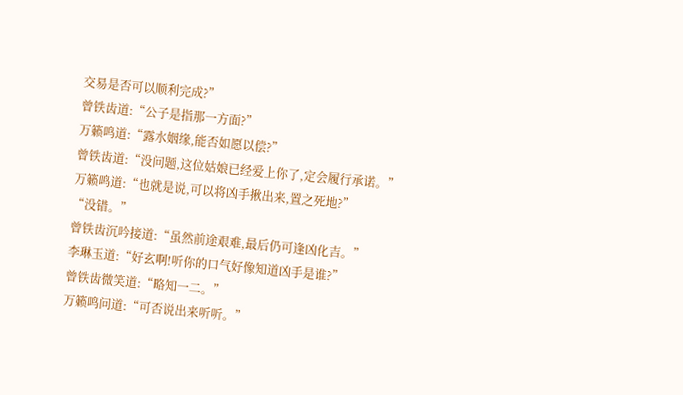交易是否可以顺利完成?”
曾铁齿道:“公子是指那一方面?”
万籁鸣道:“露水姻缘,能否如愿以偿?”
曾铁齿道:“没问题,这位姑娘已经爱上你了,定会履行承诺。”
万籁鸣道:“也就是说,可以将凶手揪出来,置之死地?”
“没错。”
曾铁齿沉吟接道:“虽然前途艰难,最后仍可逢凶化吉。”
李琳玉道:“好玄啊!听你的口气好像知道凶手是谁?”
曾铁齿微笑道:“略知一二。”
万籁鸣问道:“可否说出来听听。”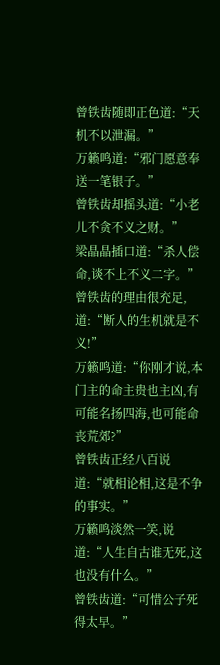曾铁齿随即正色道:“天机不以泄漏。”
万籁鸣道:“邪门愿意奉送一笔银子。”
曾铁齿却摇头道:“小老儿不贪不义之财。”
梁晶晶插口道:“杀人偿命,谈不上不义二字。”
曾铁齿的理由很充足,道:“断人的生机就是不义!”
万籁鸣道:“你刚才说,本门主的命主贵也主凶,有可能名扬四海,也可能命丧荒郊?”
曾铁齿正经八百说道:“就相论相,这是不争的事实。”
万籁鸣淡然一笑,说道:“人生自古谁无死,这也没有什么。”
曾铁齿道:“可惜公子死得太早。”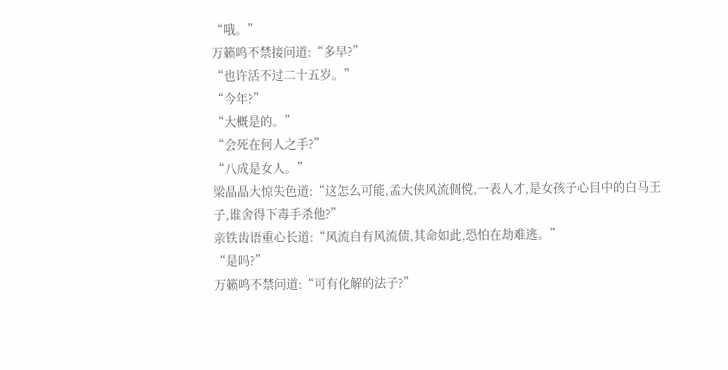“哦。”
万籁鸣不禁接问道:“多早?”
“也许活不过二十五岁。”
“今年?”
“大概是的。”
“会死在何人之手?”
“八成是女人。”
梁晶晶大惊失色道:“这怎么可能,孟大侠风流倜傥,一表人才,是女孩子心目中的白马王子,谁舍得下毒手杀他?”
亲铁齿语重心长道:“风流自有风流债,其命如此,恐怕在劫难逃。”
“是吗?”
万籁鸣不禁问道:“可有化解的法子?”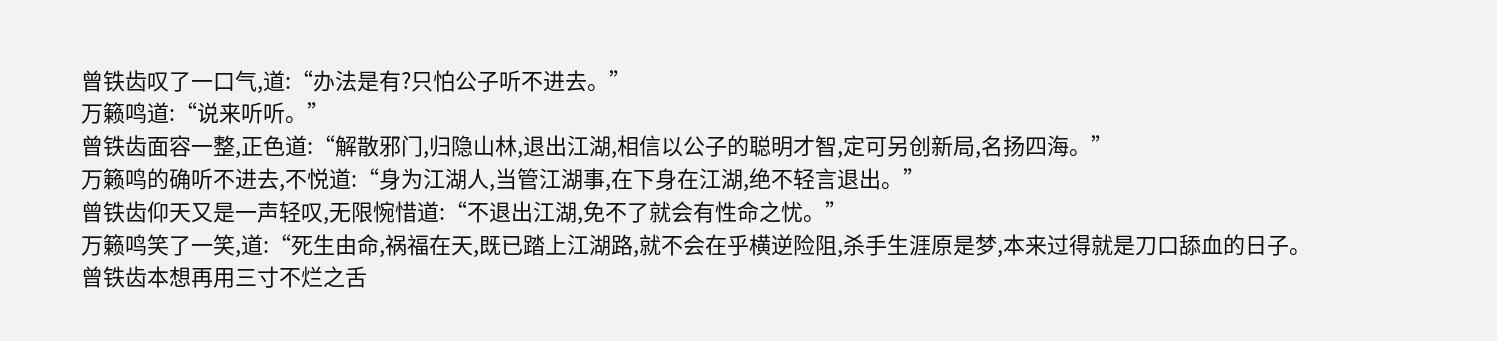曾铁齿叹了一口气,道:“办法是有?只怕公子听不进去。”
万籁鸣道:“说来听听。”
曾铁齿面容一整,正色道:“解散邪门,归隐山林,退出江湖,相信以公子的聪明才智,定可另创新局,名扬四海。”
万籁鸣的确听不进去,不悦道:“身为江湖人,当管江湖事,在下身在江湖,绝不轻言退出。”
曾铁齿仰天又是一声轻叹,无限惋惜道:“不退出江湖,免不了就会有性命之忧。”
万籁鸣笑了一笑,道:“死生由命,祸福在天,既已踏上江湖路,就不会在乎横逆险阻,杀手生涯原是梦,本来过得就是刀口舔血的日子。
曾铁齿本想再用三寸不烂之舌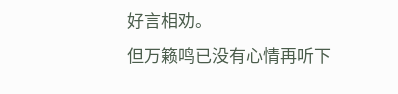好言相劝。
但万籁鸣已没有心情再听下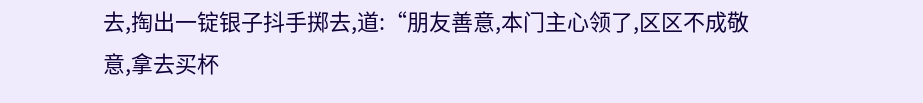去,掏出一锭银子抖手掷去,道:“朋友善意,本门主心领了,区区不成敬意,拿去买杯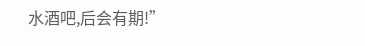水酒吧,后会有期!”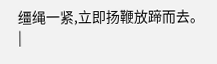缰绳一紧,立即扬鞭放蹄而去。
|